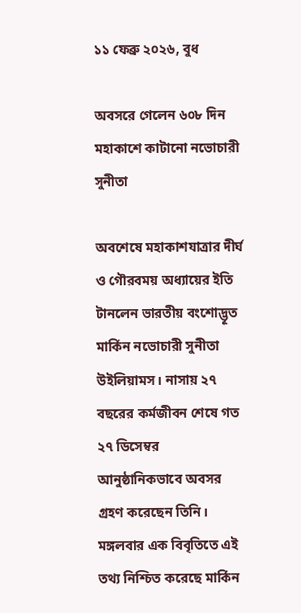১১ ফেব্রু ২০২৬, বুধ

অবসরে গেলেন ৬০৮ দিন মহাকাশে কাটানো নভোচারী সুনীতা

অবশেষে মহাকাশযাত্রার দীর্ঘ ও গৌরবময় অধ্যায়ের ইতি টানলেন ভারতীয় বংশোদ্ভূত মার্কিন নভোচারী সুনীতা উইলিয়ামস। নাসায় ২৭ বছরের কর্মজীবন শেষে গত ২৭ ডিসেম্বর আনুষ্ঠানিকভাবে অবসর গ্রহণ করেছেন তিনি। মঙ্গলবার এক বিবৃতিতে এই তথ্য নিশ্চিত করেছে মার্কিন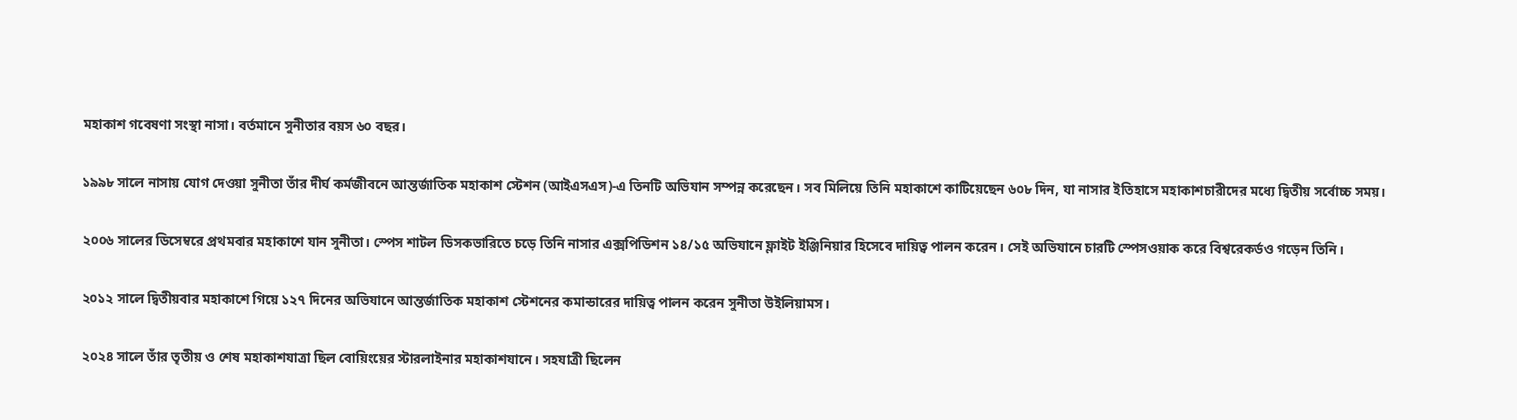মহাকাশ গবেষণা সংস্থা নাসা। বর্তমানে সুনীতার বয়স ৬০ বছর।

১৯৯৮ সালে নাসায় যোগ দেওয়া সুনীতা তাঁর দীর্ঘ কর্মজীবনে আন্তর্জাতিক মহাকাশ স্টেশন (আইএসএস)-এ তিনটি অভিযান সম্পন্ন করেছেন। সব মিলিয়ে তিনি মহাকাশে কাটিয়েছেন ৬০৮ দিন, যা নাসার ইতিহাসে মহাকাশচারীদের মধ্যে দ্বিতীয় সর্বোচ্চ সময়।

২০০৬ সালের ডিসেম্বরে প্রথমবার মহাকাশে যান সুনীতা। স্পেস শাটল ডিসকভারিতে চড়ে তিনি নাসার এক্সপিডিশন ১৪/১৫ অভিযানে ফ্লাইট ইঞ্জিনিয়ার হিসেবে দায়িত্ব পালন করেন। সেই অভিযানে চারটি স্পেসওয়াক করে বিশ্বরেকর্ডও গড়েন তিনি।

২০১২ সালে দ্বিতীয়বার মহাকাশে গিয়ে ১২৭ দিনের অভিযানে আন্তর্জাতিক মহাকাশ স্টেশনের কমান্ডারের দায়িত্ব পালন করেন সুনীতা উইলিয়ামস।

২০২৪ সালে তাঁর তৃতীয় ও শেষ মহাকাশযাত্রা ছিল বোয়িংয়ের স্টারলাইনার মহাকাশযানে। সহযাত্রী ছিলেন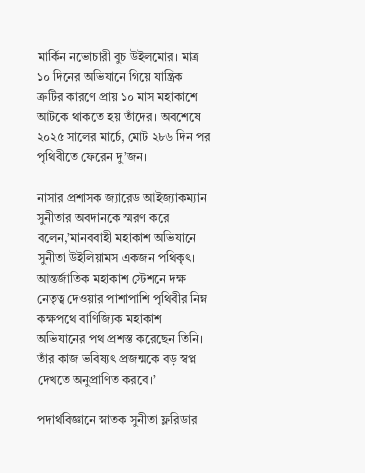মার্কিন নভোচারী বুচ উইলমোর। মাত্র ১০ দিনের অভিযানে গিয়ে যান্ত্রিক ত্রুটির কারণে প্রায় ১০ মাস মহাকাশে আটকে থাকতে হয় তাঁদের। অবশেষে ২০২৫ সালের মার্চে, মোট ২৮৬ দিন পর পৃথিবীতে ফেরেন দু’জন।

নাসার প্রশাসক জ্যারেড আইজ্যাকম্যান সুনীতার অবদানকে স্মরণ করে বলেন,’মানববাহী মহাকাশ অভিযানে সুনীতা উইলিয়ামস একজন পথিকৃৎ। আন্তর্জাতিক মহাকাশ স্টেশনে দক্ষ নেতৃত্ব দেওয়ার পাশাপাশি পৃথিবীর নিম্ন কক্ষপথে বাণিজ্যিক মহাকাশ অভিযানের পথ প্রশস্ত করেছেন তিনি। তাঁর কাজ ভবিষ্যৎ প্রজন্মকে বড় স্বপ্ন দেখতে অনুপ্রাণিত করবে।’

পদার্থবিজ্ঞানে স্নাতক সুনীতা ফ্লরিডার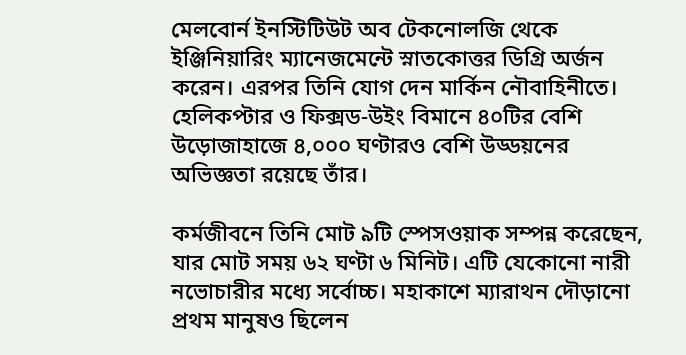মেলবোর্ন ইনস্টিটিউট অব টেকনোলজি থেকে ইঞ্জিনিয়ারিং ম্যানেজমেন্টে স্নাতকোত্তর ডিগ্রি অর্জন করেন। এরপর তিনি যোগ দেন মার্কিন নৌবাহিনীতে। হেলিকপ্টার ও ফিক্সড-উইং বিমানে ৪০টির বেশি উড়োজাহাজে ৪,০০০ ঘণ্টারও বেশি উড্ডয়নের অভিজ্ঞতা রয়েছে তাঁর।

কর্মজীবনে তিনি মোট ৯টি স্পেসওয়াক সম্পন্ন করেছেন, যার মোট সময় ৬২ ঘণ্টা ৬ মিনিট। এটি যেকোনো নারী নভোচারীর মধ্যে সর্বোচ্চ। মহাকাশে ম্যারাথন দৌড়ানো প্রথম মানুষও ছিলেন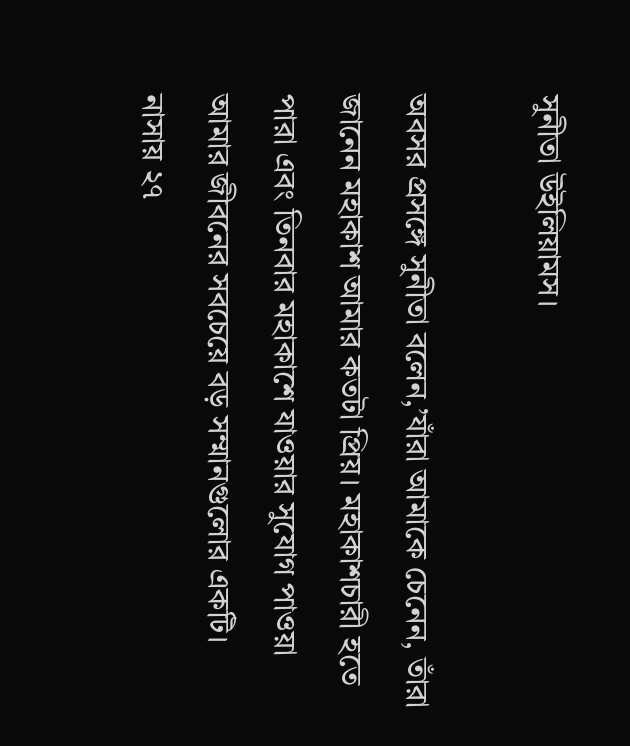সুনীতা উইলিয়ামস।

অবসর প্রসঙ্গে সুনীতা বলেন,’যাঁরা আমাকে চেনেন, তাঁরা জানেন মহাকাশ আমার কতটা প্রিয়। মহাকাশচারী হতে পারা এবং তিনবার মহাকাশে যাওয়ার সুযোগ পাওয়া আমার জীবনের সবচেয়ে বড় সম্মানগুলোর একটি। নাসায় ২৭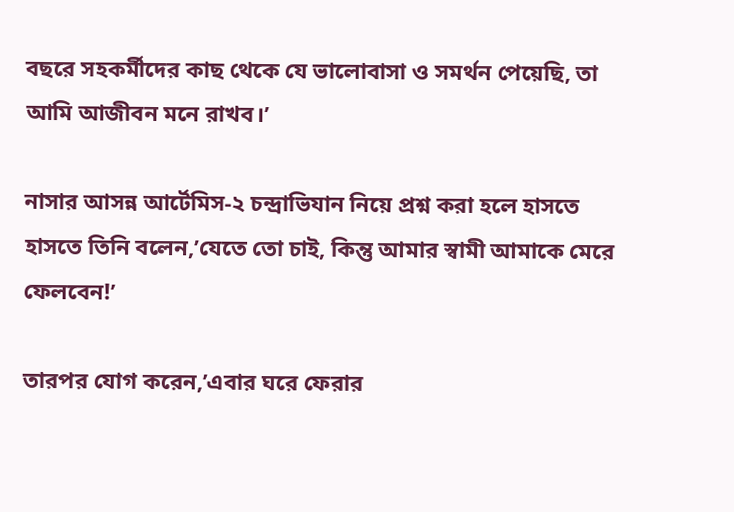বছরে সহকর্মীদের কাছ থেকে যে ভালোবাসা ও সমর্থন পেয়েছি, তা আমি আজীবন মনে রাখব।’

নাসার আসন্ন আর্টেমিস-২ চন্দ্রাভিযান নিয়ে প্রশ্ন করা হলে হাসতে হাসতে তিনি বলেন,’যেতে তো চাই, কিন্তু আমার স্বামী আমাকে মেরে ফেলবেন!’

তারপর যোগ করেন,’এবার ঘরে ফেরার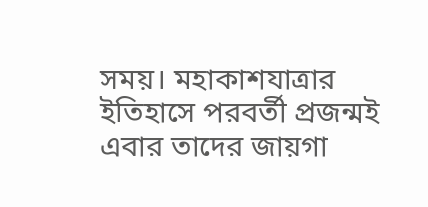সময়। মহাকাশযাত্রার ইতিহাসে পরবর্তী প্রজন্মই এবার তাদের জায়গা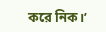করে নিক।’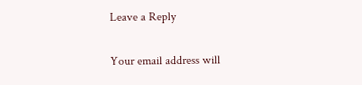Leave a Reply

Your email address will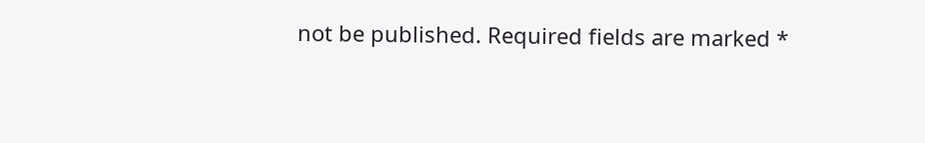not be published. Required fields are marked *